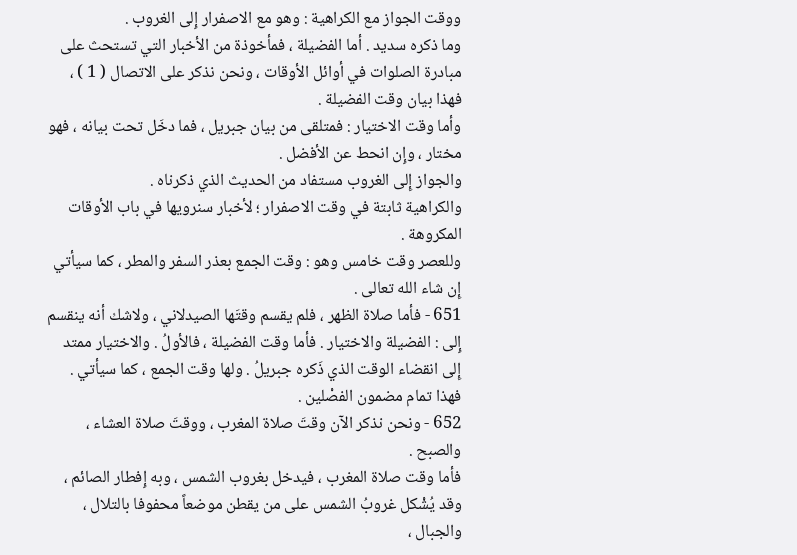ووقت الجواز مع الكراهية : وهو مع الاصفرار إِلى الغروب .
وما ذكره سديد . أما الفضيلة ، فمأخوذة من الأخبار التي تستحث على مبادرة الصلوات في أوائل الأوقات ، ونحن نذكر على الاتصال ( 1 ) ، فهذا بيان وقت الفضيلة .
وأما وقت الاختيار : فمتلقى من بيان جبريل ، فما دخَل تحت بيانه ، فهو مختار ، وإِن انحط عن الأفضل .
والجواز إِلى الغروب مستفاد من الحديث الذي ذكرناه .
والكراهية ثابتة في وقت الاصفرار ؛ لأخبار سنرويها في باب الأوقات المكروهة .
وللعصر وقت خامس وهو : وقت الجمع بعذر السفر والمطر ، كما سيأتي إِن شاء الله تعالى .
651 - فأما صلاة الظهر ، فلم يقسم وقتَها الصيدلاني ، ولاشك أنه ينقسم إِلى : الفضيلة والاختيار . فأما وقت الفضيلة ، فالأولُ . والاختيار ممتد إِلى انقضاء الوقت الذي ذَكره جبريلُ . ولها وقت الجمع ، كما سيأتي .
فهذا تمام مضمون الفصْلين .
652 - ونحن نذكر الآن وقتَ صلاة المغرب ، ووقتَ صلاة العشاء ، والصبح .
فأما وقت صلاة المغرب ، فيدخل بغروب الشمس ، وبه إِفطار الصائم ، وقد يُشْكل غروبُ الشمس على من يقطن موضعاً محفوفا بالتلال ، والجبال ،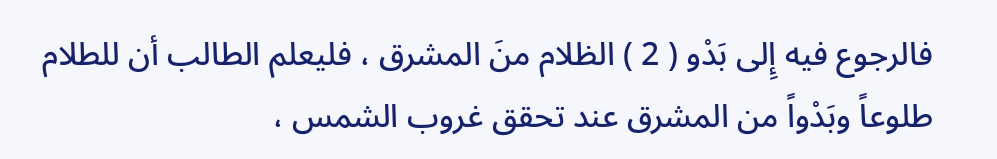فالرجوع فيه إِلى بَدْو ( 2 ) الظلام منَ المشرق ، فليعلم الطالب أن للطلام طلوعاً وبَدْواً من المشرق عند تحقق غروب الشمس ،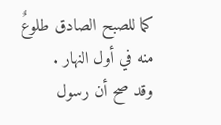كما للصبح الصادق طلوعٌ منه في أول النهار .
وقد صح أن رسول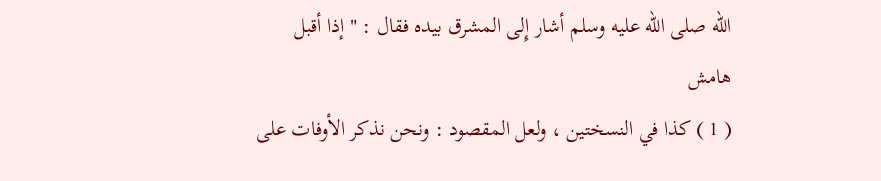الله صلى الله عليه وسلم أشار إِلى المشرق بيده فقال : " إذا أقبل
هامش
( 1 ) كذا في النسختين ، ولعل المقصود : ونحن نذكر الأوفات على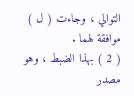التوالي ، وجاءت ( ل ) موافقة لهما .
( 2 ) بهذا الضبط ، وهو مصدر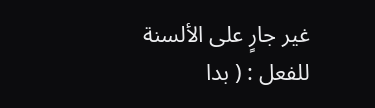غير جارٍ على الألسنة للفعل : ( بدا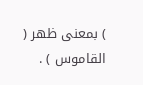) بمعنى ظهر ( القاموس ) .